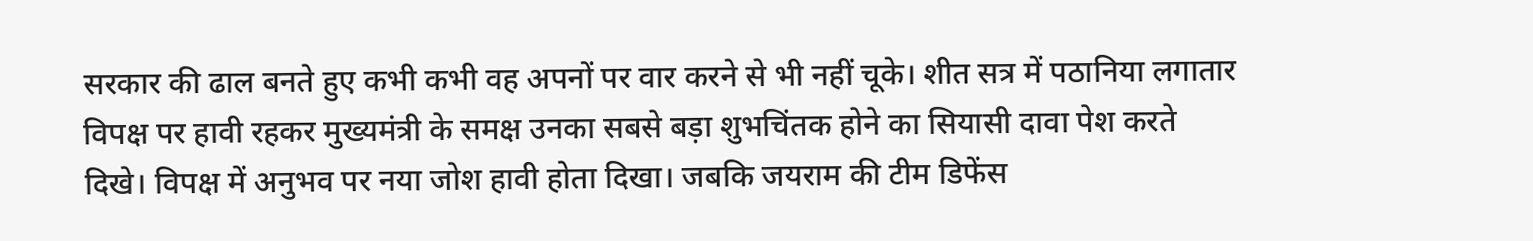सरकार की ढाल बनते हुए कभी कभी वह अपनों पर वार करने से भी नहीं चूके। शीत सत्र में पठानिया लगातार विपक्ष पर हावी रहकर मुख्यमंत्री के समक्ष उनका सबसे बड़ा शुभचिंतक होने का सियासी दावा पेश करते दिखे। विपक्ष में अनुभव पर नया जोश हावी होता दिखा। जबकि जयराम की टीम डिफेंस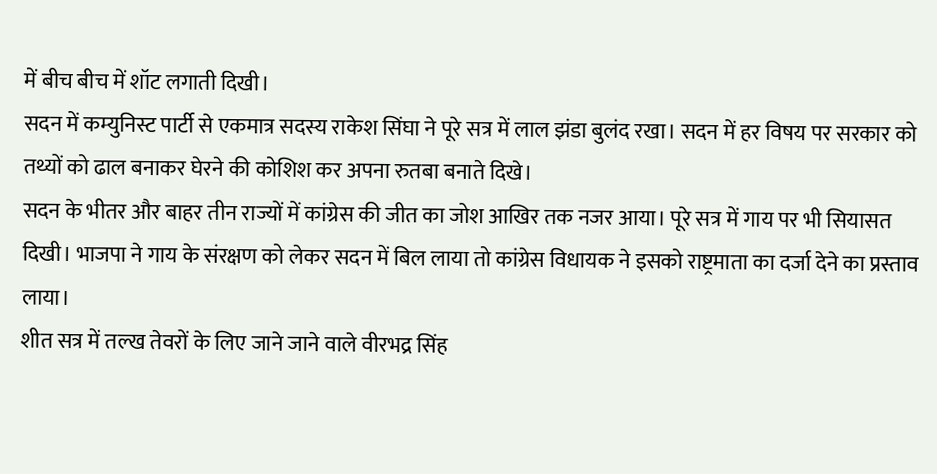में बीच बीच में शॉट लगाती दिखी।
सदन में कम्युनिस्ट पार्टी से एकमात्र सदस्य राकेश सिंघा ने पूरे सत्र में लाल झंडा बुलंद रखा। सदन में हर विषय पर सरकार को तथ्यों को ढाल बनाकर घेरने की कोशिश कर अपना रुतबा बनाते दिखे।
सदन के भीतर और बाहर तीन राज्यों में कांग्रेस की जीत का जोश आखिर तक नजर आया। पूरे सत्र में गाय पर भी सियासत दिखी। भाजपा ने गाय के संरक्षण को लेकर सदन में बिल लाया तो कांग्रेस विधायक ने इसको राष्ट्रमाता का दर्जा देने का प्रस्ताव लाया।
शीत सत्र में तल्ख तेवरों के लिए जाने जाने वाले वीरभद्र सिंह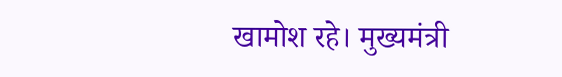खामोश रहे। मुख्यमंत्री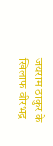जयराम ठाकुर के खिलाफ वीरभद्र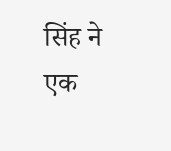सिंह ने एक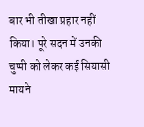बार भी तीखा प्रहार नहीं किया। पूरे सदन में उनकी चुप्पी को लेकर कई सियासी मायने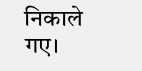निकाले गए।